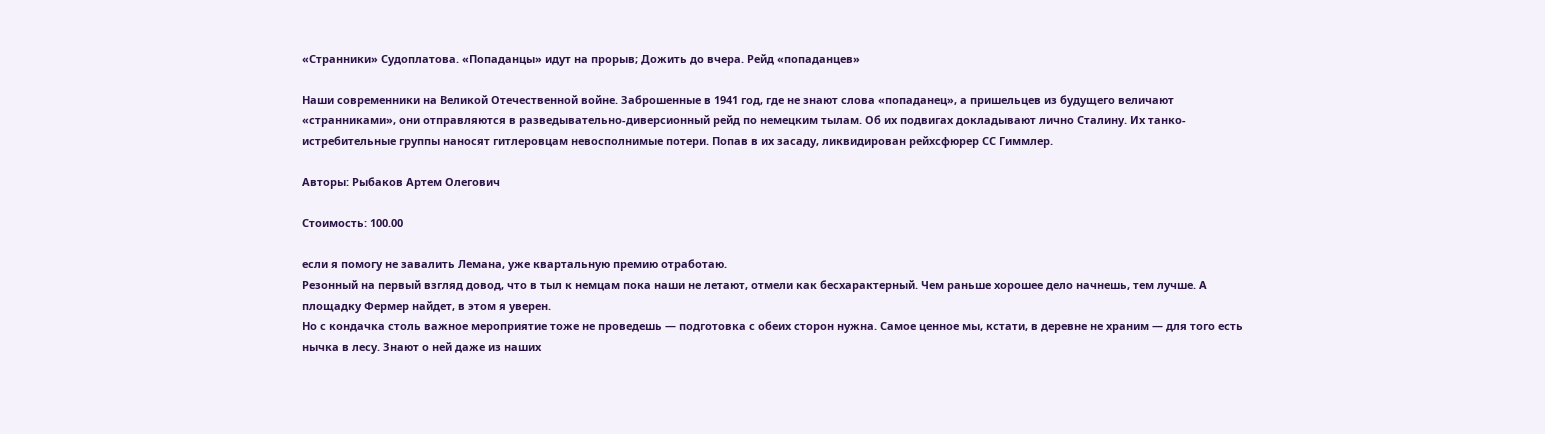«Странники» Судоплатова. «Попаданцы» идут на прорыв; Дожить до вчера. Рейд «попаданцев»

Наши современники на Великой Отечественной войне. Заброшенные в 1941 год, где не знают слова «попаданец», а пришельцев из будущего величают «странниками», они отправляются в разведывательно-диверсионный рейд по немецким тылам. Об их подвигах докладывают лично Сталину. Их танко-истребительные группы наносят гитлеровцам невосполнимые потери. Попав в их засаду, ликвидирован рейхсфюрер СС Гиммлер.

Авторы: Рыбаков Артем Олегович

Стоимость: 100.00

если я помогу не завалить Лемана, уже квартальную премию отработаю.
Резонный на первый взгляд довод, что в тыл к немцам пока наши не летают, отмели как бесхарактерный. Чем раньше хорошее дело начнешь, тем лучше. А площадку Фермер найдет, в этом я уверен.
Но с кондачка столь важное мероприятие тоже не проведешь — подготовка с обеих сторон нужна. Самое ценное мы, кстати, в деревне не храним — для того есть нычка в лесу. Знают о ней даже из наших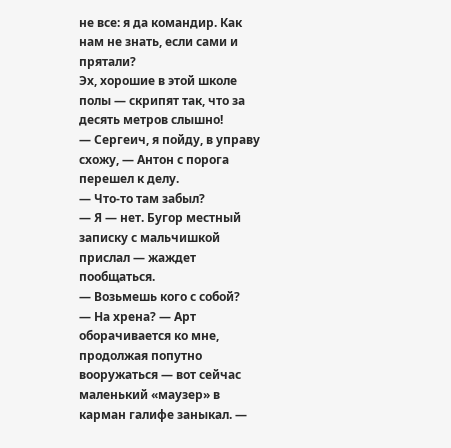не все: я да командир. Как нам не знать, если сами и прятали?
Эх, хорошие в этой школе полы — скрипят так, что за десять метров слышно!
— Сергеич, я пойду, в управу схожу, — Антон с порога перешел к делу.
— Что-то там забыл?
— Я — нет. Бугор местный записку с мальчишкой прислал — жаждет пообщаться.
— Возьмешь кого с собой?
— На хрена? — Арт оборачивается ко мне, продолжая попутно вооружаться — вот сейчас маленький «маузер» в карман галифе заныкал. —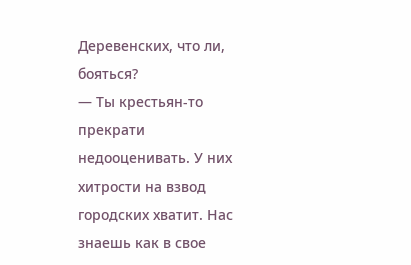Деревенских, что ли, бояться?
— Ты крестьян-то прекрати недооценивать. У них хитрости на взвод городских хватит. Нас знаешь как в свое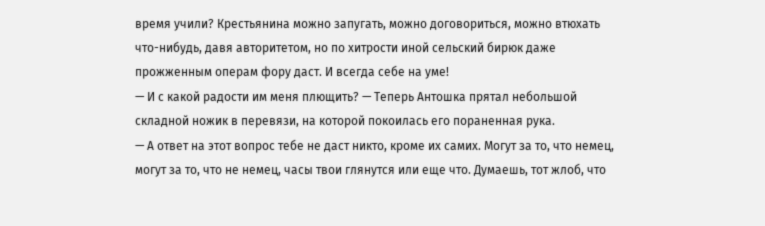время учили? Крестьянина можно запугать, можно договориться, можно втюхать что-нибудь, давя авторитетом, но по хитрости иной сельский бирюк даже прожженным операм фору даст. И всегда себе на уме!
— И с какой радости им меня плющить? — Теперь Антошка прятал небольшой складной ножик в перевязи, на которой покоилась его пораненная рука.
— А ответ на этот вопрос тебе не даст никто, кроме их самих. Могут за то, что немец, могут за то, что не немец, часы твои глянутся или еще что. Думаешь, тот жлоб, что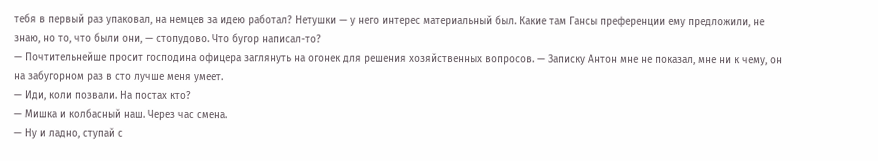тебя в первый раз упаковал, на немцев за идею работал? Нетушки — у него интерес материальный был. Какие там Гансы преференции ему предложили, не знаю, но то, что были они, — стопудово. Что бугор написал-то?
— Почтительнейше просит господина офицера заглянуть на огонек для решения хозяйственных вопросов. — Записку Антон мне не показал, мне ни к чему, он на забугорном раз в сто лучше меня умеет.
— Иди, коли позвали. На постах кто?
— Мишка и колбасный наш. Через час смена.
— Ну и ладно, ступай с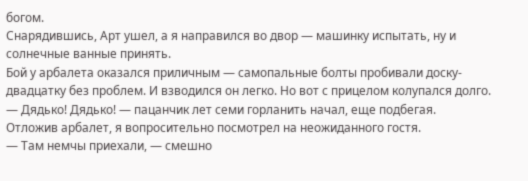богом.
Снарядившись, Арт ушел, а я направился во двор — машинку испытать, ну и солнечные ванные принять.
Бой у арбалета оказался приличным — самопальные болты пробивали доску-двадцатку без проблем. И взводился он легко. Но вот с прицелом колупался долго.
— Дядько! Дядько! — пацанчик лет семи горланить начал, еще подбегая.
Отложив арбалет, я вопросительно посмотрел на неожиданного гостя.
— Там немчы приехали, — смешно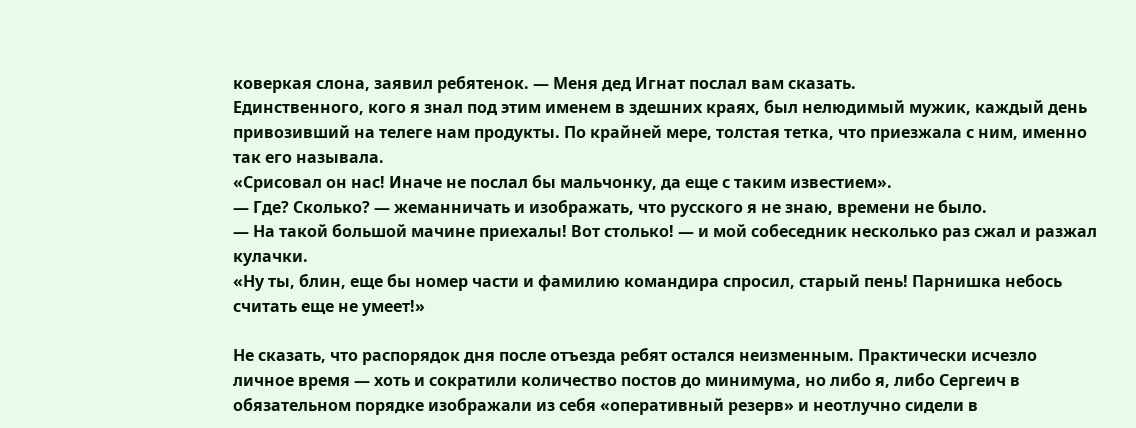коверкая слона, заявил ребятенок. — Меня дед Игнат послал вам сказать.
Единственного, кого я знал под этим именем в здешних краях, был нелюдимый мужик, каждый день привозивший на телеге нам продукты. По крайней мере, толстая тетка, что приезжала с ним, именно так его называла.
«Срисовал он нас! Иначе не послал бы мальчонку, да еще с таким известием».
— Где? Сколько? — жеманничать и изображать, что русского я не знаю, времени не было.
— На такой большой мачине приехалы! Вот столько! — и мой собеседник несколько раз сжал и разжал кулачки.
«Ну ты, блин, еще бы номер части и фамилию командира спросил, старый пень! Парнишка небось считать еще не умеет!»

Не сказать, что распорядок дня после отъезда ребят остался неизменным. Практически исчезло личное время — хоть и сократили количество постов до минимума, но либо я, либо Сергеич в обязательном порядке изображали из себя «оперативный резерв» и неотлучно сидели в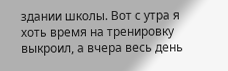здании школы. Вот с утра я хоть время на тренировку выкроил, а вчера весь день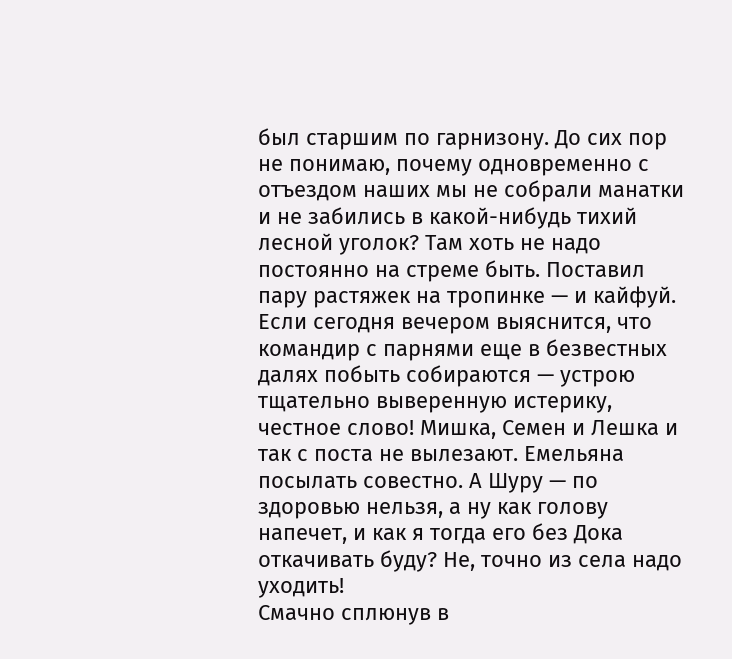был старшим по гарнизону. До сих пор не понимаю, почему одновременно с отъездом наших мы не собрали манатки и не забились в какой-нибудь тихий лесной уголок? Там хоть не надо постоянно на стреме быть. Поставил пару растяжек на тропинке — и кайфуй. Если сегодня вечером выяснится, что командир с парнями еще в безвестных далях побыть собираются — устрою тщательно выверенную истерику, честное слово! Мишка, Семен и Лешка и так с поста не вылезают. Емельяна посылать совестно. А Шуру — по здоровью нельзя, а ну как голову напечет, и как я тогда его без Дока откачивать буду? Не, точно из села надо уходить!
Смачно сплюнув в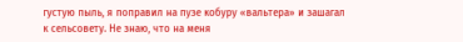густую пыль, я поправил на пузе кобуру «вальтера» и зашагал к сельсовету. Не знаю, что на меня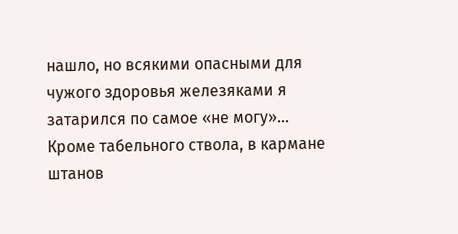нашло, но всякими опасными для чужого здоровья железяками я затарился по самое «не могу»… Кроме табельного ствола, в кармане штанов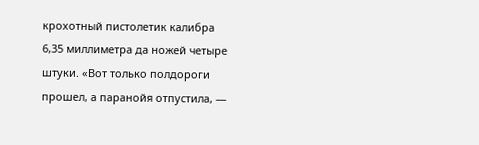крохотный пистолетик калибра 6,35 миллиметра да ножей четыре штуки. «Вот только полдороги прошел, а паранойя отпустила, —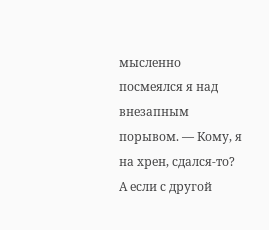мысленно посмеялся я над внезапным порывом. — Кому, я на хрен, сдался-то? А если с другой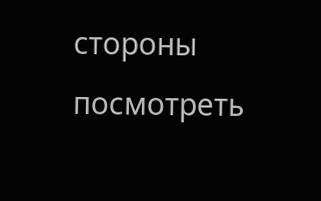стороны посмотреть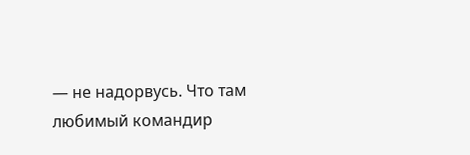— не надорвусь. Что там любимый командир